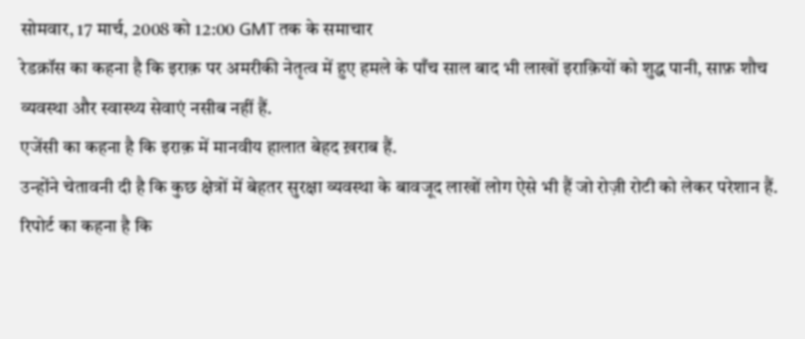सोमवार, 17 मार्च, 2008 को 12:00 GMT तक के समाचार
रेडक्रॉस का कहना है कि इराक़ पर अमरीकी नेतृत्व में हुए हमले के पाँच साल बाद भी लाखों इराक़ियों को शुद्ध पानी, साफ़ शौच व्यवस्था और स्वास्थ्य सेवाएं नसीब नहीं हैं.
एजेंसी का कहना है कि इराक़ में मानवीय हालात बेहद ख़राब हैं.
उन्होंने चेतावनी दी है कि कुछ क्षेत्रों में बेहतर सुरक्षा व्यवस्था के बावजूद लाखों लोग ऐसे भी हैं जो रोज़ी रोटी को लेकर परेशान हैं.
रिपोर्ट का कहना है कि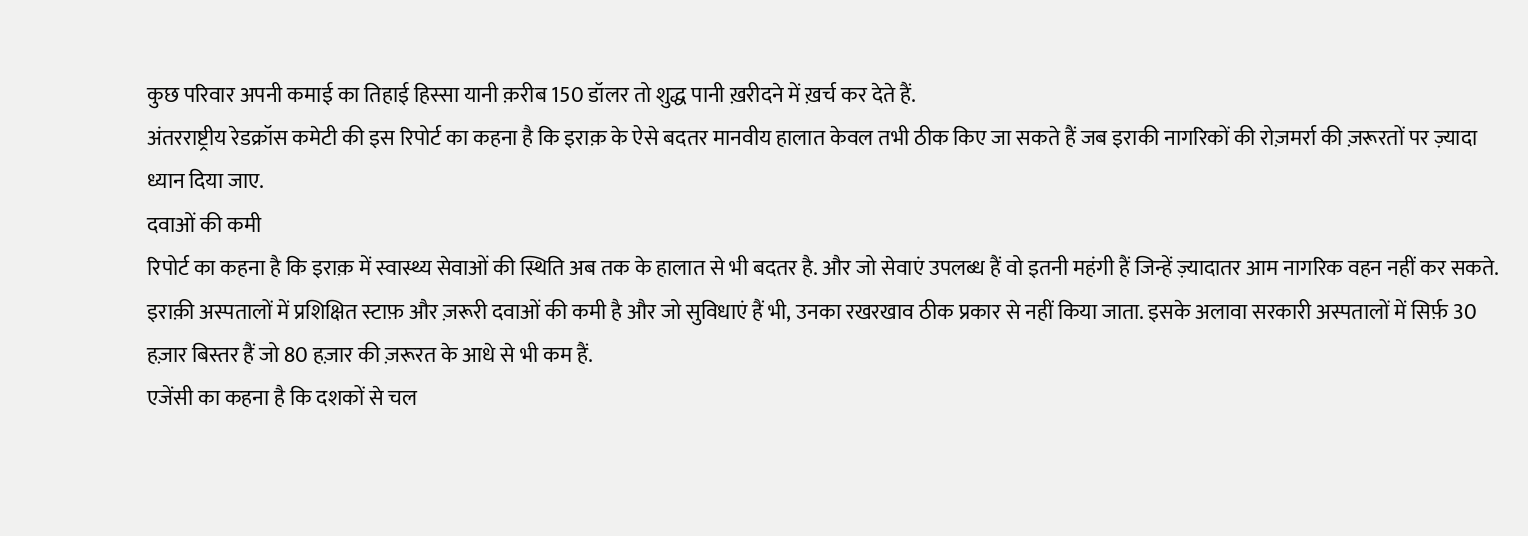कुछ परिवार अपनी कमाई का तिहाई हिस्सा यानी क़रीब 150 डॉलर तो शुद्ध पानी ख़रीदने में ख़र्च कर देते हैं.
अंतरराष्ट्रीय रेडक्रॉस कमेटी की इस रिपोर्ट का कहना है कि इराक़ के ऐसे बदतर मानवीय हालात केवल तभी ठीक किए जा सकते हैं जब इराकी नागरिकों की रोज़मर्रा की ज़रूरतों पर ज़्यादा ध्यान दिया जाए.
दवाओं की कमी
रिपोर्ट का कहना है कि इराक़ में स्वास्थ्य सेवाओं की स्थिति अब तक के हालात से भी बदतर है. और जो सेवाएं उपलब्ध हैं वो इतनी महंगी हैं जिन्हें ज़्यादातर आम नागरिक वहन नहीं कर सकते.
इराक़ी अस्पतालों में प्रशिक्षित स्टाफ़ और ज़रूरी दवाओं की कमी है और जो सुविधाएं हैं भी, उनका रखरखाव ठीक प्रकार से नहीं किया जाता. इसके अलावा सरकारी अस्पतालों में सिर्फ़ 30 हज़ार बिस्तर हैं जो 80 हज़ार की ज़रूरत के आधे से भी कम हैं.
एजेंसी का कहना है कि दशकों से चल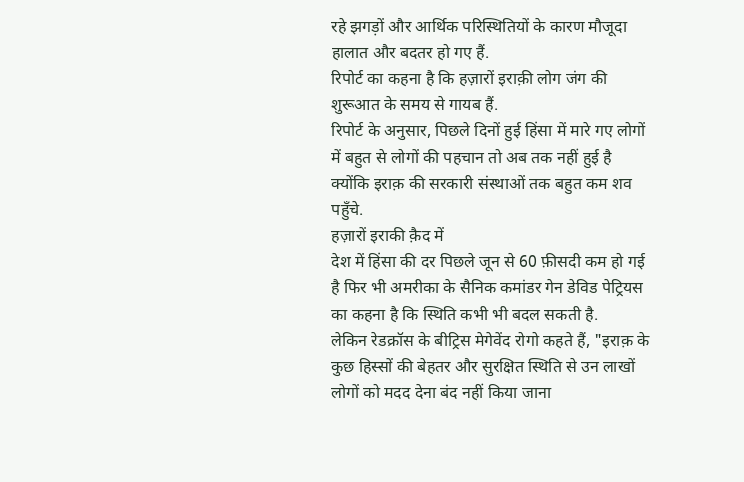रहे झगड़ों और आर्थिक परिस्थितियों के कारण मौजूदा हालात और बदतर हो गए हैं.
रिपोर्ट का कहना है कि हज़ारों इराक़ी लोग जंग की शुरूआत के समय से गायब हैं.
रिपोर्ट के अनुसार, पिछले दिनों हुई हिंसा में मारे गए लोगों में बहुत से लोगों की पहचान तो अब तक नहीं हुई है क्योंकि इराक़ की सरकारी संस्थाओं तक बहुत कम शव पहुँचे.
हज़ारों इराकी क़ैद में
देश में हिंसा की दर पिछले जून से 60 फ़ीसदी कम हो गई है फिर भी अमरीका के सैनिक कमांडर गेन डेविड पेट्रियस का कहना है कि स्थिति कभी भी बदल सकती है.
लेकिन रेडक्रॉस के बीट्रिस मेगेवेंद रोगो कहते हैं, "इराक़ के कुछ हिस्सों की बेहतर और सुरक्षित स्थिति से उन लाखों लोगों को मदद देना बंद नहीं किया जाना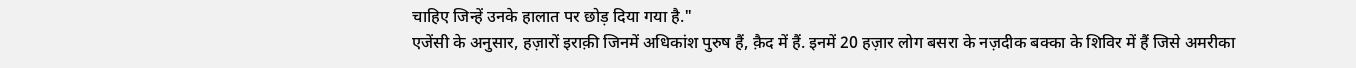चाहिए जिन्हें उनके हालात पर छोड़ दिया गया है."
एजेंसी के अनुसार, हज़ारों इराक़ी जिनमें अधिकांश पुरुष हैं, क़ैद में हैं. इनमें 20 हज़ार लोग बसरा के नज़दीक बक्का के शिविर में हैं जिसे अमरीका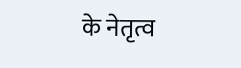के नेतृत्व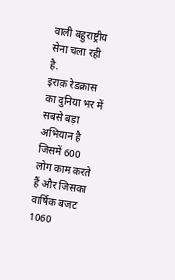वाली बहुराष्ट्रीय सेना चला रही है.
इराक़ रेडक्रास का दुनिया भर में सबसे बड़ा अभियान है जिसमें 600 लोग काम करते हैं और जिसका वार्षिक बजट 1060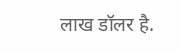लाख डॉलर है.